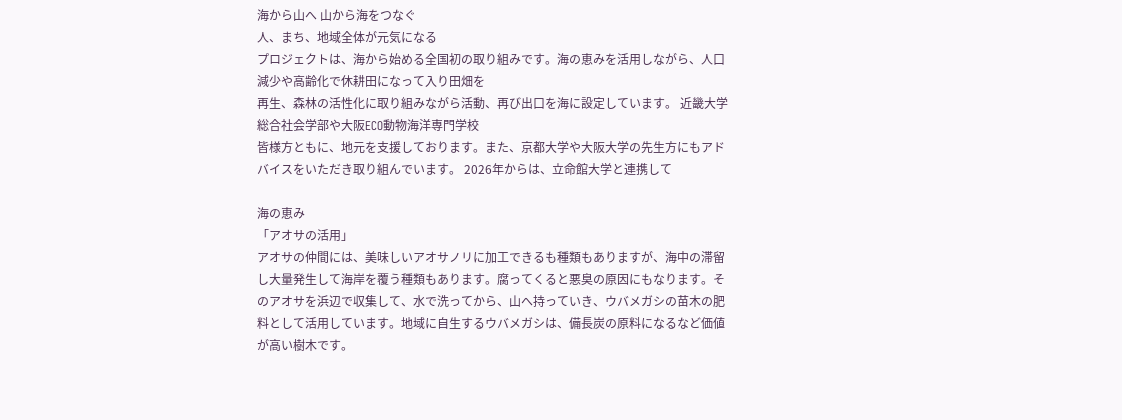海から山へ 山から海をつなぐ
人、まち、地域全体が元気になる
プロジェクトは、海から始める全国初の取り組みです。海の恵みを活用しながら、人口減少や高齢化で休耕田になって入り田畑を
再生、森林の活性化に取り組みながら活動、再び出口を海に設定しています。 近畿大学総合社会学部や大阪ECO動物海洋専門学校
皆様方ともに、地元を支援しております。また、京都大学や大阪大学の先生方にもアドバイスをいただき取り組んでいます。 2026年からは、立命館大学と連携して

海の恵み
「アオサの活用」
アオサの仲間には、美味しいアオサノリに加工できるも種類もありますが、海中の滞留し大量発生して海岸を覆う種類もあります。腐ってくると悪臭の原因にもなります。そのアオサを浜辺で収集して、水で洗ってから、山へ持っていき、ウバメガシの苗木の肥料として活用しています。地域に自生するウバメガシは、備長炭の原料になるなど価値が高い樹木です。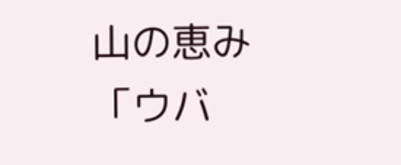山の恵み
「ウバ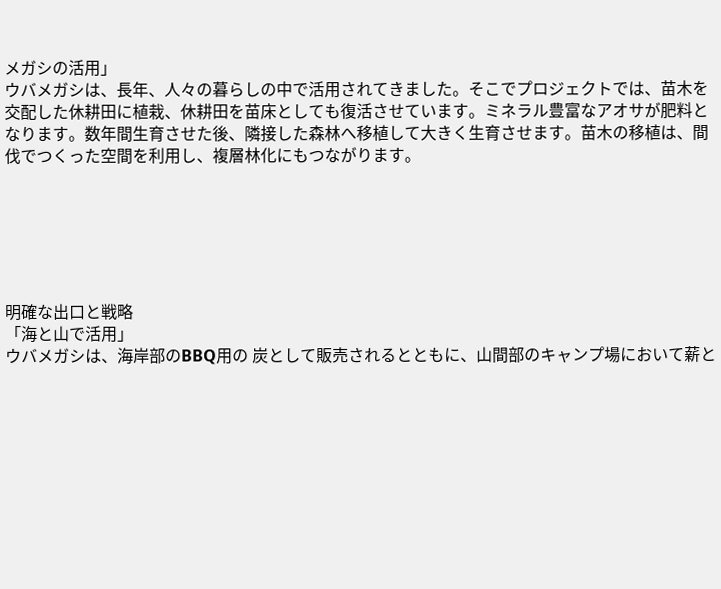メガシの活用」
ウバメガシは、長年、人々の暮らしの中で活用されてきました。そこでプロジェクトでは、苗木を交配した休耕田に植栽、休耕田を苗床としても復活させています。ミネラル豊富なアオサが肥料となります。数年間生育させた後、隣接した森林へ移植して大きく生育させます。苗木の移植は、間伐でつくった空間を利用し、複層林化にもつながります。






明確な出口と戦略
「海と山で活用」
ウバメガシは、海岸部のBBQ用の 炭として販売されるとともに、山間部のキャンプ場において薪と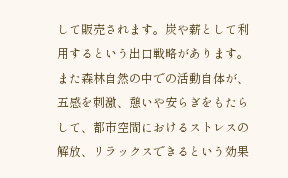して販売されます。炭や薪として利用するという出口戦略があります。また森林自然の中での活動自体が、五感を刺激、憩いや安らぎをもたらして、都市空間におけるストレスの解放、リラックスできるという効果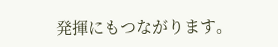発揮にもつながります。